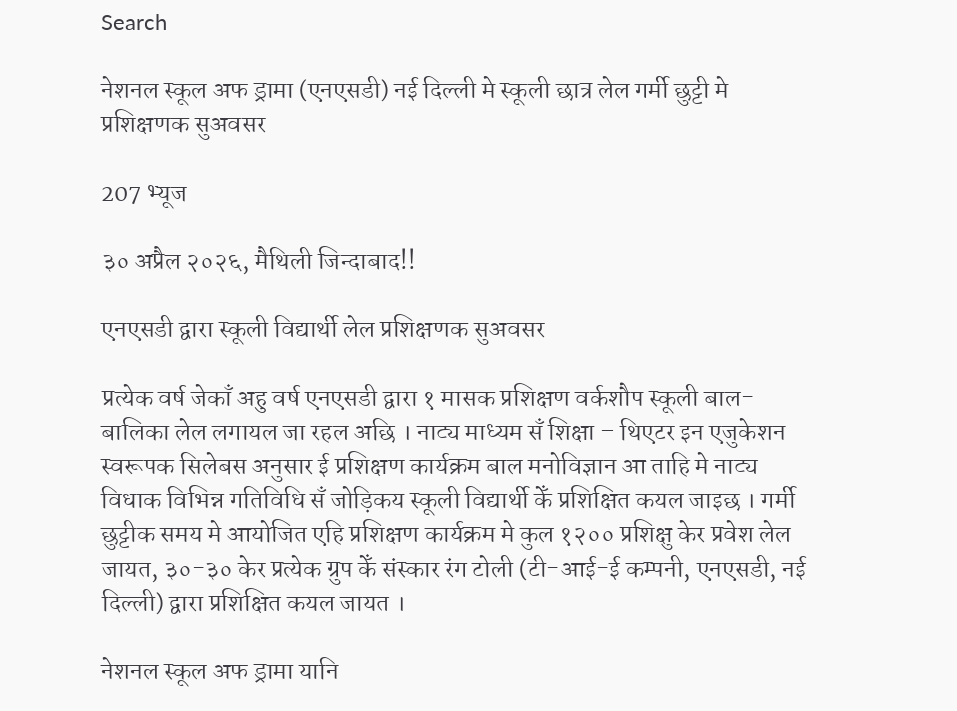Search

नेशनल स्कूल अफ ड्रामा (एनएसडी) नई दिल्ली मे स्कूली छात्र लेल गर्मी छुट्टी मे प्रशिक्षणक सुअवसर

207 भ्यूज

३० अप्रैल २०२६, मैथिली जिन्दाबाद!!

एनएसडी द्वारा स्कूली विद्यार्थी लेल प्रशिक्षणक सुअवसर

प्रत्येक वर्ष जेकाँ अहु वर्ष एनएसडी द्वारा १ मासक प्रशिक्षण वर्कशौप स्कूली बाल-बालिका लेल लगायल जा रहल अछि । नाट्य माध्यम सँ शिक्षा – थिएटर इन एजुकेशन स्वरूपक सिलेबस अनुसार ई प्रशिक्षण कार्यक्रम बाल मनोविज्ञान आ ताहि मे नाट्य विधाक विभिन्न गतिविधि सँ जोड़िकय स्कूली विद्यार्थी केँ प्रशिक्षित कयल जाइछ । गर्मी छुट्टीक समय मे आयोजित एहि प्रशिक्षण कार्यक्रम मे कुल १२०० प्रशिक्षु केर प्रवेश लेल जायत, ३०-३० केर प्रत्येक ग्रुप केँ संस्कार रंग टोली (टी-आई-ई कम्पनी, एनएसडी, नई दिल्ली) द्वारा प्रशिक्षित कयल जायत ।

नेशनल स्कूल अफ ड्रामा यानि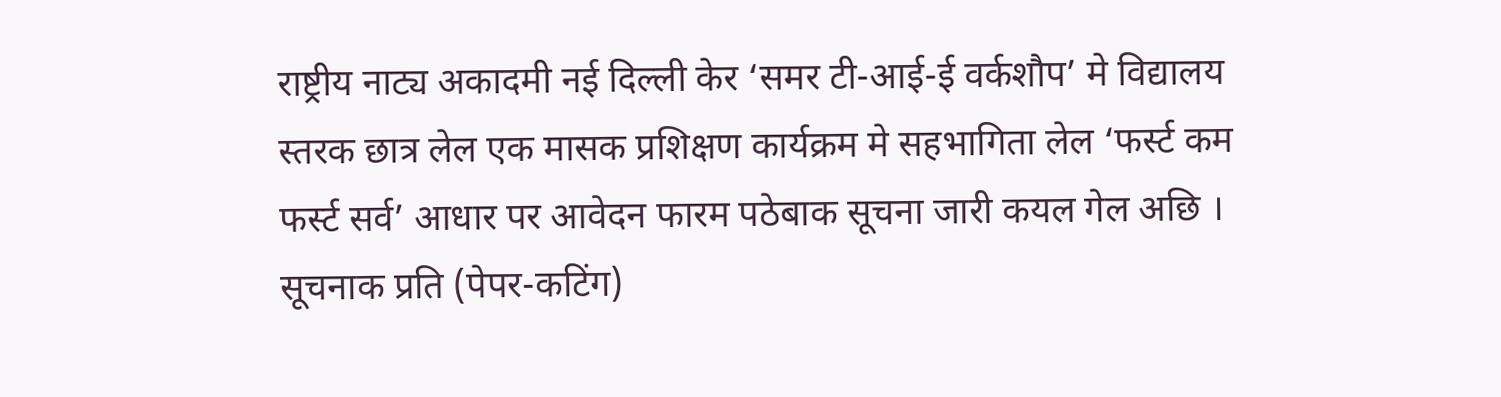राष्ट्रीय नाट्य अकादमी नई दिल्ली केर ‘समर टी-आई-ई वर्कशौप’ मे विद्यालय स्तरक छात्र लेल एक मासक प्रशिक्षण कार्यक्रम मे सहभागिता लेल ‘फर्स्ट कम फर्स्ट सर्व’ आधार पर आवेदन फारम पठेबाक सूचना जारी कयल गेल अछि । सूचनाक प्रति (पेपर-कटिंग)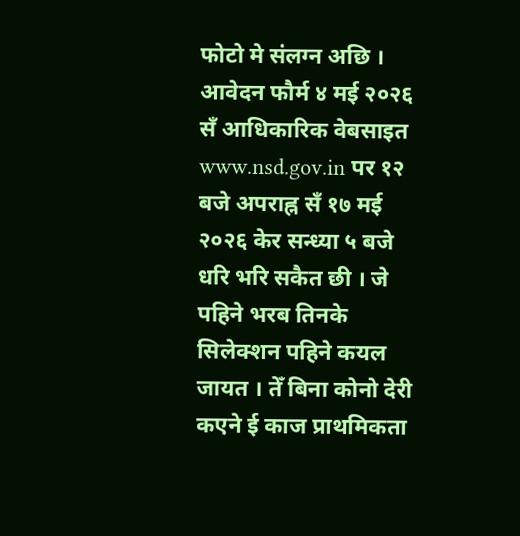फोटो मे संलग्न अछि । आवेदन फौर्म ४ मई २०२६ सँ आधिकारिक वेबसाइत www.nsd.gov.in पर १२ बजे अपराह्न सँ १७ मई २०२६ केर सन्ध्या ५ बजे धरि भरि सकैत छी । जे पहिने भरब तिनके सिलेक्शन पहिने कयल जायत । तेँ बिना कोनो देरी कएने ई काज प्राथमिकता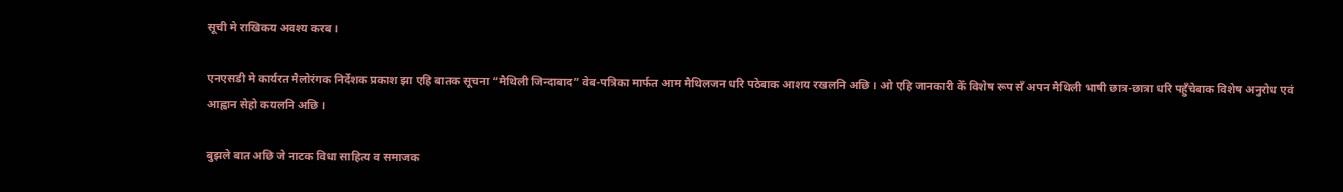सूची मे राखिकय अवश्य करब ।

एनएसडी मे कार्यरत मैलोरंगक निर्देशक प्रकाश झा एहि बातक सूचना “मैथिली जिन्दाबाद” वेब-पत्रिका मार्फत आम मैथिलजन धरि पठेबाक आशय रखलनि अछि । ओ एहि जानकारी केँ विशेष रूप सँ अपन मैथिली भाषी छात्र-छात्रा धरि पहुँचेबाक विशेष अनुरोध एवं आह्वान सेहो कयलनि अछि ।

बुझले बात अछि जे नाटक विधा साहित्य व समाजक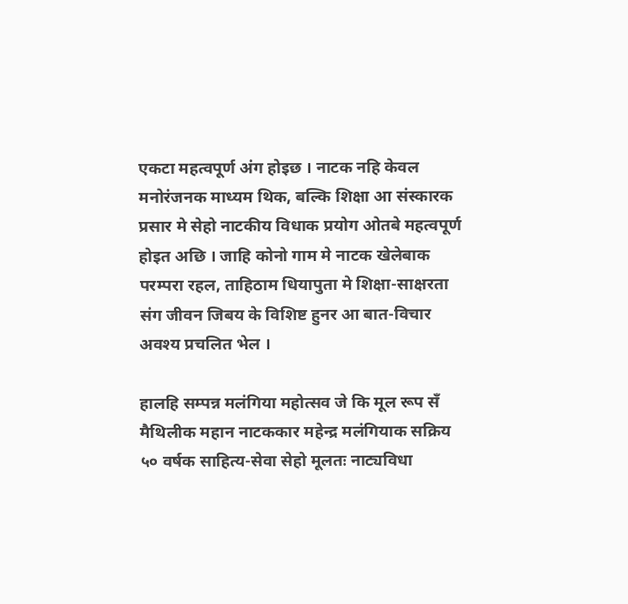एकटा महत्वपूर्ण अंग होइछ । नाटक नहि केवल मनोरंजनक माध्यम थिक, बल्कि शिक्षा आ संस्कारक प्रसार मे सेहो नाटकीय विधाक प्रयोग ओतबे महत्वपूर्ण होइत अछि । जाहि कोनो गाम मे नाटक खेलेबाक परम्परा रहल, ताहिठाम धियापुता मे शिक्षा-साक्षरता संग जीवन जिबय के विशिष्ट हुनर आ बात-विचार अवश्य प्रचलित भेल ।

हालहि सम्पन्न मलंगिया महोत्सव जे कि मूल रूप सँ मैथिलीक महान नाटककार महेन्द्र मलंगियाक सक्रिय ५० वर्षक साहित्य-सेवा सेहो मूलतः नाट्यविधा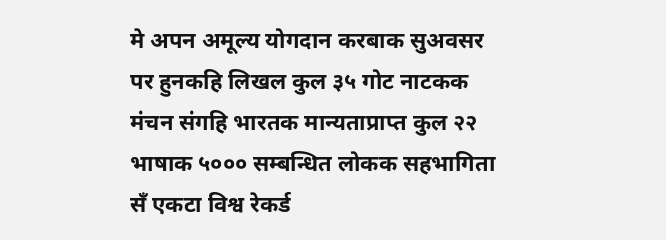मे अपन अमूल्य योगदान करबाक सुअवसर पर हुनकहि लिखल कुल ३५ गोट नाटकक मंचन संगहि भारतक मान्यताप्राप्त कुल २२ भाषाक ५००० सम्बन्धित लोकक सहभागिता सँ एकटा विश्व रेकर्ड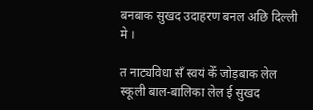बनबाक सुखद उदाहरण बनल अछि दिल्ली मे ।

त नाट्यविधा सँ स्वयं केँ जोड़बाक लेल स्कूली बाल-बालिका लेल ई सुखद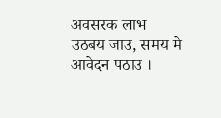अवसरक लाभ उठबय जाउ, समय मे आवेदन पठाउ ।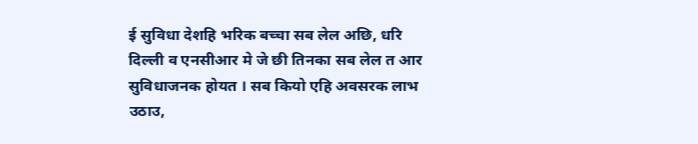ई सुविधा देशहि भरिक बच्चा सब लेल अछि, धरि दिल्ली व एनसीआर मे जे छी तिनका सब लेल त आर सुविधाजनक होयत । सब कियो एहि अवसरक लाभ उठाउ,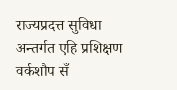राज्यप्रदत्त सुविधा अन्तर्गत एहि प्रशिक्षण वर्कशौप सँ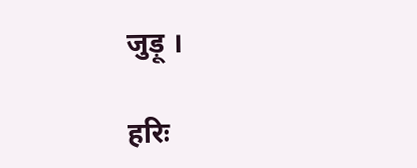जुड़ू ।

हरिः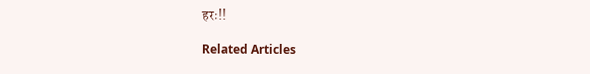हरः!!

Related Articles